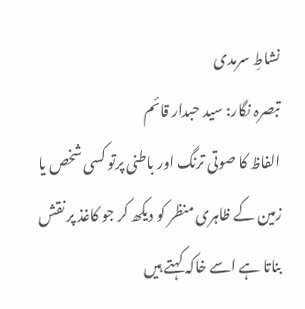نشاطِ سرمدی
تبصرہ نگار: سید حبدار قائم
الفاظ کا صوتی ترنگ اور باطنی پرتو کسی شخص یا زمین کے ظاہری منظر کو دیکھ کر جو کاغذ پر نقش بناتا ہے اسے خاکہ کہتے ہیں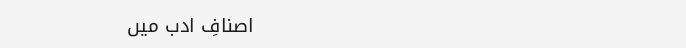اصنافِ ادب میں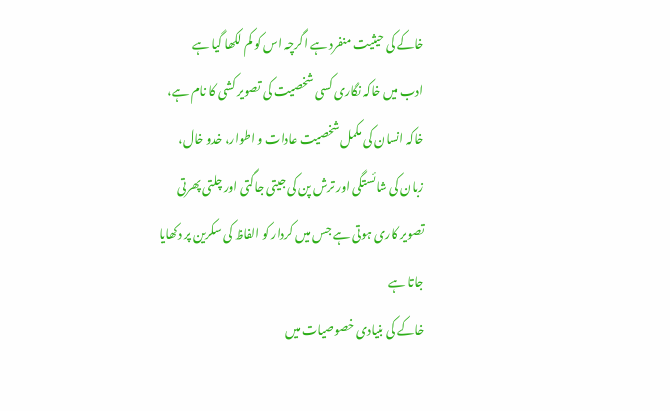خاکے کی حیثیت منفرد ہے اگرچہ اس کو کم لکھا گیا ہے
ادب میں خاکہ نگاری کسی شخصیت کی تصویر کشی کا نام ہے، خاکہ انسان کی مکمل شخصیت عادات و اطوار، خدو خال، زبان کی شائستگی اور ترش پن کی جیتی جاگتی اور چلتی پھرتی تصویر کاری ہوتی ہے جس میں کردار کو الفاظ کی سکرین پر دکھایا جاتا ہے
خاکے کی بنیادی خصوصیات میں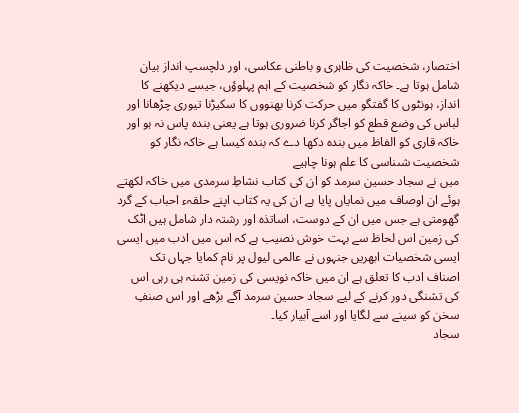اختصار، شخصیت کی ظاہری و باطنی عکاسی، اور دلچسپ انداز بیان شامل ہوتا ہے۔ خاکہ نگار کو شخصیت کے اہم پہلوؤں، جیسے دیکھنے کا انداز، ہونٹوں کا گفتگو میں حرکت کرنا بھنووں کا سکیڑنا تیوری چڑھانا اور لباس کی وضع قطع کو اجاگر کرنا ضروری ہوتا ہے یعنی بندہ پاس نہ ہو اور خاکہ قاری کو الفاظ میں بندہ دکھا دے کہ بندہ کیسا ہے خاکہ نگار کو شخصیت شںناسی کا علم ہونا چاہیے
میں نے سجاد حسین سرمد کو ان کی کتاب نشاطِ سرمدی میں خاکہ لکھتے ہوئے ان اوصاف میں نمایاں پایا ہے ان کی یہ کتاب اپنے حلقہء احباب کے گرد گھومتی ہے جس میں ان کے دوست، اساتذہ اور رشتہ دار شامل ہیں اٹک کی زمین اس لحاظ سے بہت خوش نصیب ہے کہ اس میں ادب میں ایسی ایسی شخصیات ابھریں جنہوں نے عالمی لیول پر نام کمایا جہاں تک اصناف ادب کا تعلق ہے ان میں خاکہ نویسی کی زمین تشنہ ہی رہی اس کی تشنگی دور کرنے کے لیے سجاد حسین سرمد آگے بڑھے اور اس صنفِ سخن کو سینے سے لگایا اور اسے آبیار کیا۔
سجاد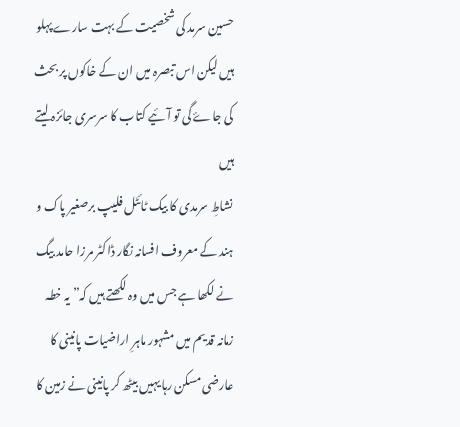حسین سرمد کی شخصیت کے بہت سارے پہلو ہیں لیکن اس تبصرہ میں ان کے خاکوں پر بحث کی جاۓ گی تو آئیے کتاب کا سرسری جائزہ لیتے ہیں
نشاطِ سرمدی کا بیک ٹائٹل فلیپ برصغیر پاک و ہند کے معروف افسانہ نگار ڈاکٹر مرزا حامد بیگ نے لکھا ہے جس میں وہ لکھتے ہیں کہ” یہ خطہ زمانہ قدیم میں مشہور ماہرِ اراضیات پانینی کا عارضی مسکن رہا یہیں بیٹھ کر پانینی نے زمین کا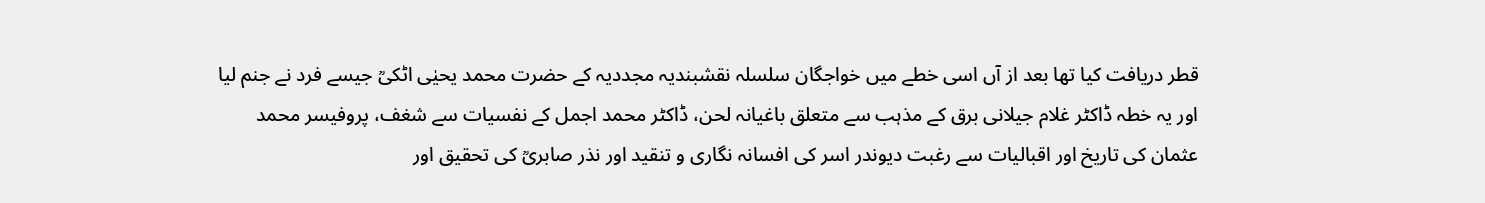قطر دریافت کیا تھا بعد از آں اسی خطے میں خواجگان سلسلہ نقشبندیہ مجددیہ کے حضرت محمد یحیٰی اٹکیؒ جیسے فرد نے جنم لیا اور یہ خطہ ڈاکٹر غلام جیلانی برق کے مذہب سے متعلق باغیانہ لحن، ڈاکٹر محمد اجمل کے نفسیات سے شغف، پروفیسر محمد عثمان کی تاریخ اور اقبالیات سے رغبت دیوندر اسر کی افسانہ نگاری و تنقید اور نذر صابریؒ کی تحقیق اور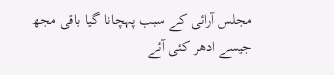مجلس آرائی کے سبب پہچانا گیا باقی مجھ جیسے ادھر کئی آئے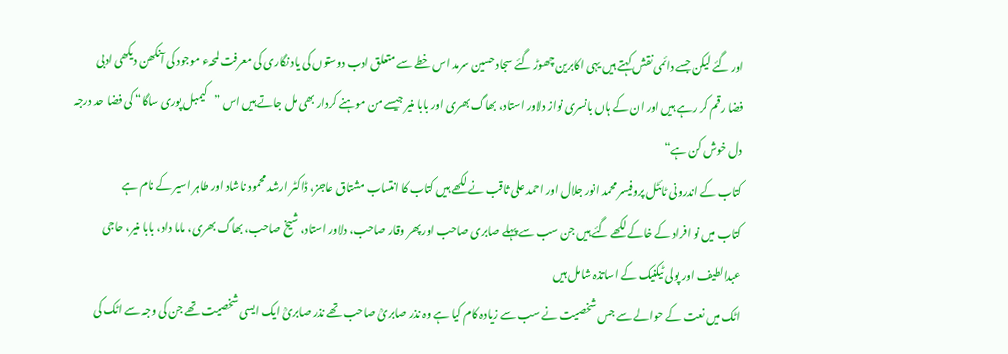اور گئے لیکن جسے دائمی نقش کہتے ہیں یہی اکابرین چھوڑ گئے سجاد حسین سرمد اس خطے سے متعلق ادب دوستوں کی یاد نگاری کی معرفت لمحہء موجود کی آنکھن دیکھی ادبی فضا رقم کر رہے ہیں اور ان کے ہاں بانسری نواز دلاور استاد، بھاگ بھری اور بابا منیر جیسے من موہنے کردار بھی مل جاتے ہیں اس ”کیمبل پوری ساگا“ کی فضا حد درجہ دل خوش کن ہے“
کتاب کے اندرونی ٹائٹل پروفیسر محمد انور جلال اور احمد علی ثاقب نے لکھے ہیں کتاب کا انتساب مشتاق عاجز، ڈاکٹر ارشد محمود ناشاد اور طاہر اسیر کے نام ہے
کتاب میں نو افراد کے خاکے لکھے گئے ہیں جن سب سے پہلے صابری صاحب اور پھر وقار صاحب، دلاور استاد، شیخ صاحب، بھاگ بھری، ماما داد، بابا منیر، حاجی عبدالطیف اور پولی ٹیکنیک کے اساتذہ شامل ہیں
اٹک میں نعت کے حوالے سے جس شخصیت نے سب سے زیادہ کام کیا ہے وہ نذر صابریؒ صاحب تھے نذر صابریؒ ایک ایسی شخصیت تھے جن کی وجہ سے اٹک کی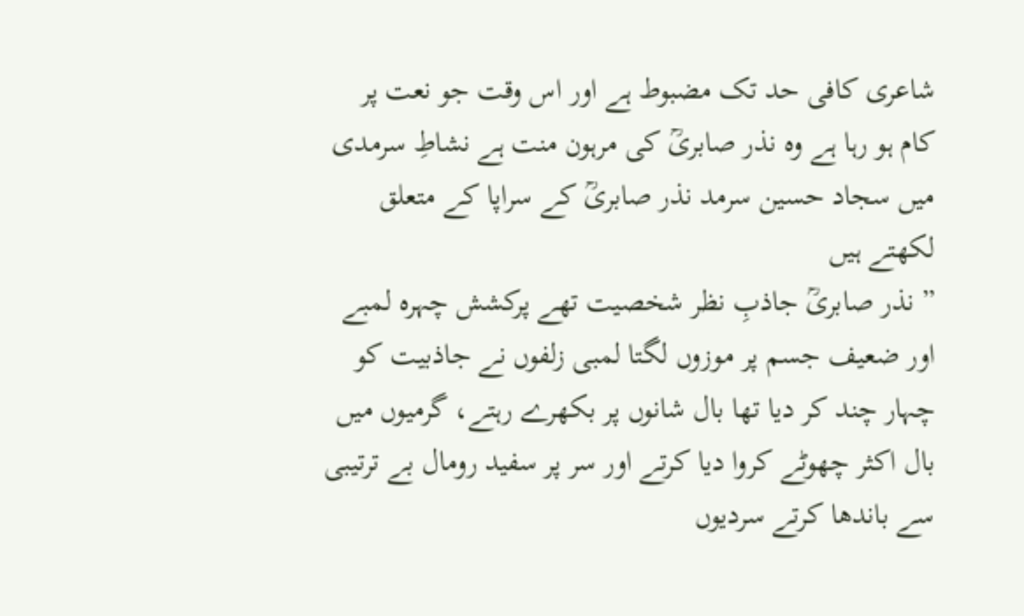شاعری کافی حد تک مضبوط ہے اور اس وقت جو نعت پر کام ہو رہا ہے وہ نذر صابریؒ کی مرہون منت ہے نشاطِ سرمدی میں سجاد حسین سرمد نذر صابریؒ کے سراپا کے متعلق لکھتے ہیں
” نذر صابریؒ جاذبِ نظر شخصیت تھے پرکشش چہرہ لمبے اور ضعیف جسم پر موزوں لگتا لمبی زلفوں نے جاذبیت کو چہار چند کر دیا تھا بال شانوں پر بکھرے رہتے، گرمیوں میں بال اکثر چھوٹے کروا دیا کرتے اور سر پر سفید رومال بے ترتیبی سے باندھا کرتے سردیوں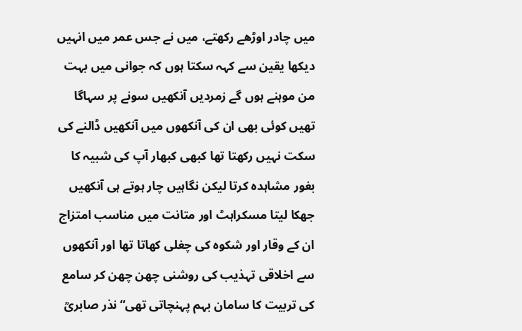میں چادر اوڑھے رکھتے، میں نے جس عمر میں انہیں دیکھا یقین سے کہہ سکتا ہوں کہ جوانی میں بہت من موہنے ہوں گے زمردیں آنکھیں سونے پر سہاگا تھیں کوئی بھی ان کی آنکھوں میں آنکھیں ڈالنے کی سکت نہیں رکھتا تھا کبھی کبھار آپ کی شبیہ کا بغور مشاہدہ کرتا لیکن نگاہیں چار ہوتے ہی آنکھیں جھکا لیتا مسکراہٹ اور متانت میں مناسب امتزاج ان کے وقار اور شکوہ کی چغلی کھاتا تھا اور آنکھوں سے اخلاقی تہذیب کی روشنی چھن چھن کر سامع کی تربیت کا سامان بہم پہنچاتی تھی“ نذر صابریؒ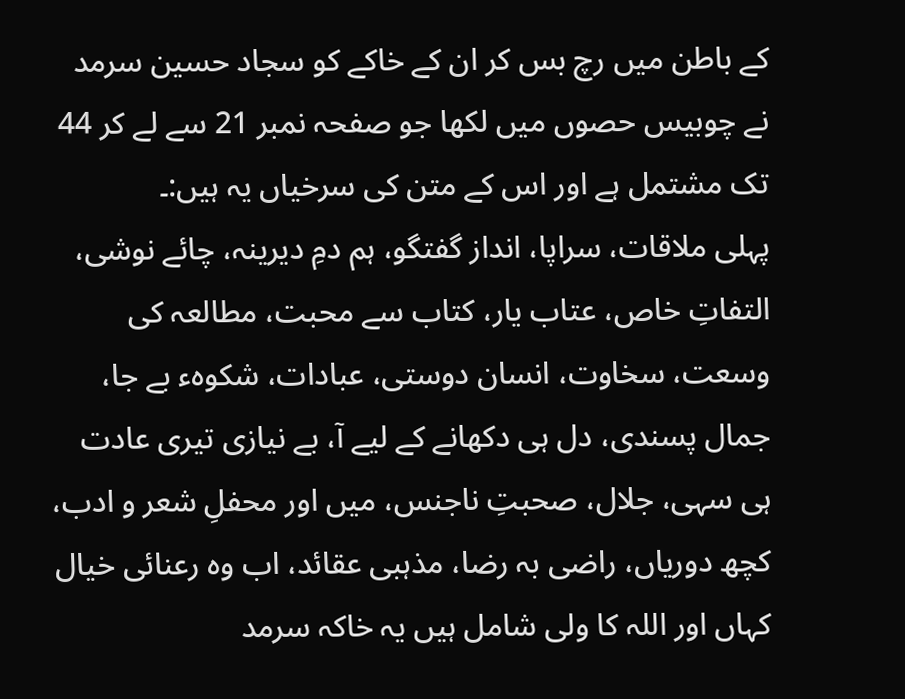کے باطن میں رچ بس کر ان کے خاکے کو سجاد حسین سرمد نے چوبیس حصوں میں لکھا جو صفحہ نمبر 21 سے لے کر 44 تک مشتمل ہے اور اس کے متن کی سرخیاں یہ ہیں:۔
پہلی ملاقات، سراپا، انداز گفتگو، ہم دمِ دیرینہ، چائے نوشی، التفاتِ خاص، عتاب یار، کتاب سے محبت، مطالعہ کی وسعت، سخاوت، انسان دوستی، عبادات، شکوہء بے جا، جمال پسندی، دل ہی دکھانے کے لیے آ، بے نیازی تیری عادت ہی سہی، جلال، صحبتِ ناجنس، میں اور محفلِ شعر و ادب، کچھ دوریاں، راضی بہ رضا، مذہبی عقائد، اب وہ رعنائی خیال کہاں اور اللہ کا ولی شامل ہیں یہ خاکہ سرمد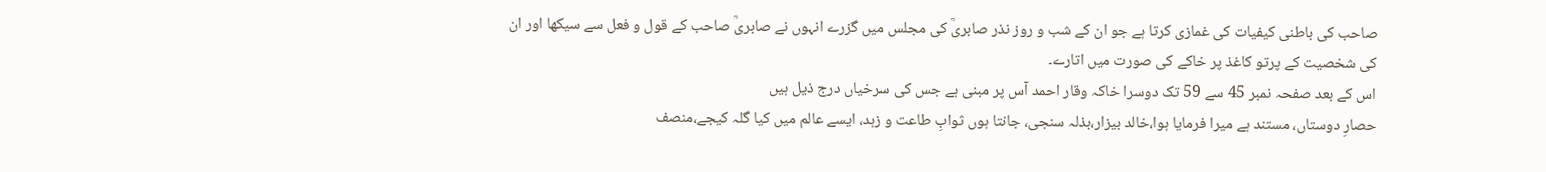صاحب کی باطنی کیفیات کی غمازی کرتا ہے جو ان کے شب و روز نذر صابریؒ کی مجلس میں گزرے انہوں نے صابریؒ صاحب کے قول و فعل سے سیکھا اور ان کی شخصیت کے پرتو کاغذ پر خاکے کی صورت میں اتارے۔
اس کے بعد صفحہ نمبر 45 سے 59 تک دوسرا خاکہ وقار احمد آس پر مبنی ہے جس کی سرخیاں درج ذیل ہیں
حصارِ دوستاں، مستند ہے میرا فرمایا ہوا،خالد بیزار،بذلہ سنجی، جانتا ہوں ثوابِ طاعت و زہد، ایسے عالم میں کیا گلہ کیجے،منصف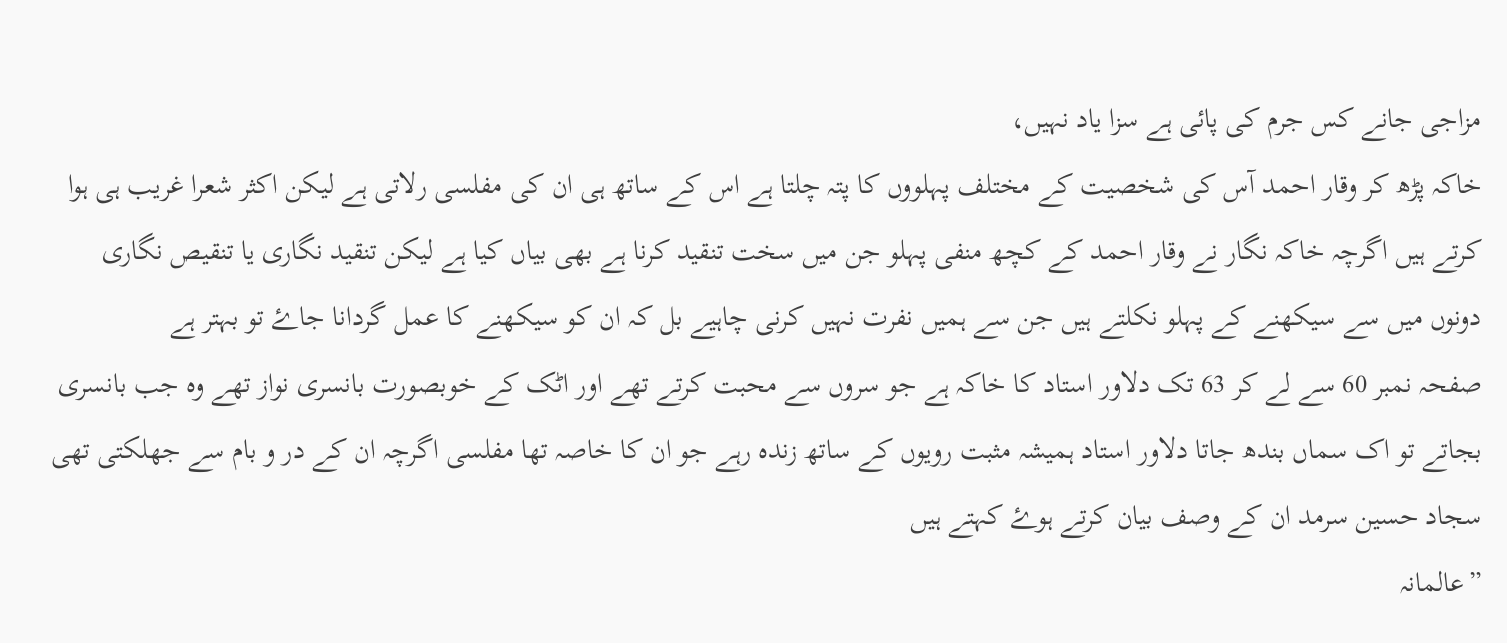مزاجی جانے کس جرم کی پائی ہے سزا یاد نہیں،
خاکہ پڑھ کر وقار احمد آس کی شخصیت کے مختلف پہلووں کا پتہ چلتا ہے اس کے ساتھ ہی ان کی مفلسی رلاتی ہے لیکن اکثر شعرا غریب ہی ہوا کرتے ہیں اگرچہ خاکہ نگار نے وقار احمد کے کچھ منفی پہلو جن میں سخت تنقید کرنا ہے بھی بیاں کیا ہے لیکن تنقید نگاری یا تنقیص نگاری دونوں میں سے سیکھنے کے پہلو نکلتے ہیں جن سے ہمیں نفرت نہیں کرنی چاہیے بل کہ ان کو سیکھنے کا عمل گردانا جاۓ تو بہتر ہے
صفحہ نمبر 60 سے لے کر 63 تک دلاور استاد کا خاکہ ہے جو سروں سے محبت کرتے تھے اور اٹک کے خوبصورت بانسری نواز تھے وہ جب بانسری بجاتے تو اک سماں بندھ جاتا دلاور استاد ہمیشہ مثبت رویوں کے ساتھ زندہ رہے جو ان کا خاصہ تھا مفلسی اگرچہ ان کے در و بام سے جھلکتی تھی سجاد حسین سرمد ان کے وصف بیان کرتے ہوۓ کہتے ہیں
”عالمانہ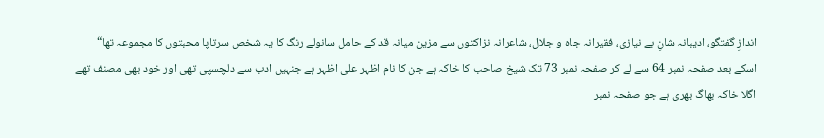اندازِ گفتگو، ادیبانہ شانِ بے نیازی، فقیرانہ جاہ و جلال، شاعرانہ نزاکتوں سے مزین میانہ قد کے حامل سانولے رنگ کا یہ شخص سرتاپا محبتوں کا مجموعہ تھا“
اسکے بعد صفحہ نمبر 64 سے لے کر صفحہ نمبر 73 تک شیخ صاحب کا خاکہ ہے جن کا نام اظہر علی اظہر ہے جنہیں ادب سے دلچسپی تھی اور خود بھی مصنف تھے
اگلا خاکہ بھاگ بھری ہے جو صفحہ نمبر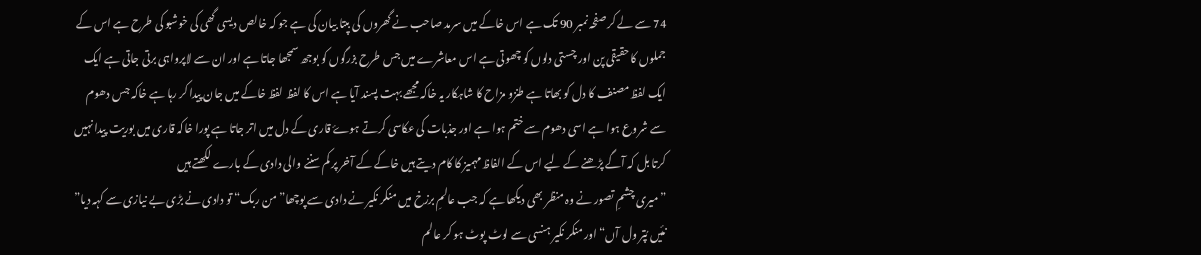74 سے لے کر صفحہ نمبر 90 تک ہے اس خاکے میں سرمد صاحب نے گھروں کی بپتا بیان کی ہے جو کہ خالص دیسی گھی کی خوشبو کی طرح ہے اس کے جملوں کا حقیقی پن اور چستی دلوں کو چھوتی ہے اس معاشرے میں جس طرح بزرگوں کو بوجھ سمجھا جاتا ہے اور ان سے لاپرواہی برتی جاتی ہے ایک ایک لفظ مصنف کا دل کو بھاتا ہے طنزو مزاح کا شاہکار یہ خاکہ مجھے بہت پسند آیا ہے اس کا لفظ لفظ خاکے میں جان پیدا کر رہا ہے خاکہ جس دھوم سے شروع ہوا ہے اسی دھوم سے ختم ہوا ہے اور جذبات کی عکاسی کرتے ہوۓ قاری کے دل میں اتر جاتا ہے پورا خاکہ قاری میں بوریت پیدا نہیں کرتا بل کہ آگے پڑھنے کے لیے اس کے الفاظ مہمیز کا کام دیتے ہیں خاکے کے آخر پر کم سننے والی دادی کے بارے لکھتے ہیں
”میری چشمِ تصور نے وہ منظر بھی دیکھا ہے کہ جب عالمِ برزخ میں منکر نکیر نے دادی سے پوچھا” من ربک“ تو دادی نے بڑی بے نیازی سے کہہ دیا” نئیں پُتر ول آں“ اور منکر نکیر ہنسی سے لوٹ پوٹ ہو کر عالم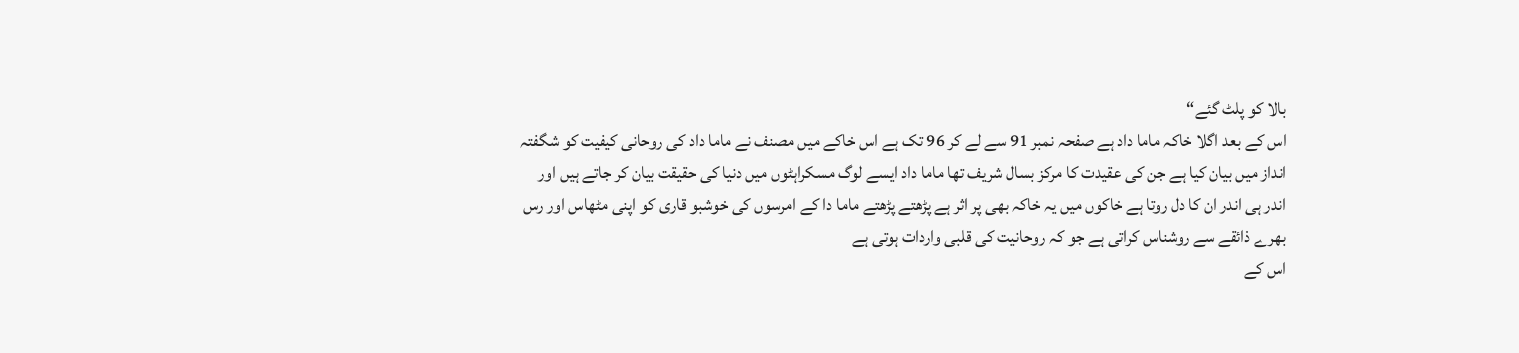بالا کو پلٹ گئے“
اس کے بعد اگلا خاکہ ماما داد ہے صفحہ نمبر 91 سے لے کر 96 تک ہے اس خاکے میں مصنف نے ماما داد کی روحانی کیفیت کو شگفتہ انداز میں بیان کیا ہے جن کی عقیدت کا مرکز بسال شریف تھا ماما داد ایسے لوگ مسکراہٹوں میں دنیا کی حقیقت بیان کر جاتے ہیں اور اندر ہی اندر ان کا دل روتا ہے خاکوں میں یہ خاکہ بھی پر اثر ہے پڑھتے پڑھتے ماما دا کے امرسوں کی خوشبو قاری کو اپنی مٹھاس اور رس بھرے ذائقے سے روشناس کراتی ہے جو کہ روحانیت کی قلبی واردات ہوتی ہے
اس کے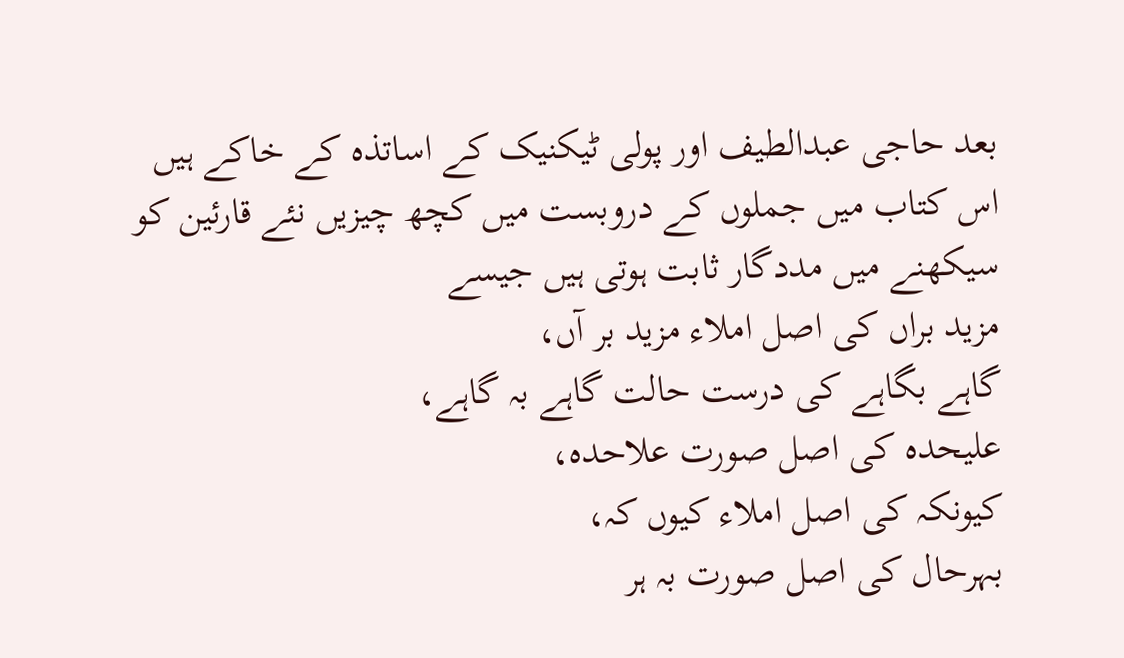بعد حاجی عبدالطیف اور پولی ٹیکنیک کے اساتذہ کے خاکے ہیں
اس کتاب میں جملوں کے دروبست میں کچھ چیزیں نئے قارئین کو سیکھنے میں مددگار ثابت ہوتی ہیں جیسے
مزید براں کی اصل املاء مزید بر آں،
گاہے بگاہے کی درست حالت گاہے بہ گاہے،
علیحدہ کی اصل صورت علاحدہ،
کیونکہ کی اصل املاء کیوں کہ،
بہرحال کی اصل صورت بہ ہر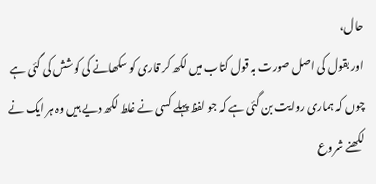حال،
اور بقول کی اصل صورت بہ قول کتاب میں لکھ کر قاری کو سکھانے کی کوشش کی گئی ہے
چوں کہ ہماری روایت بن گئی ہے کہ جو لفظ پہلے کسی نے غلط لکھ دیے ہیں وہ ہر ایک نے لکھنے شروع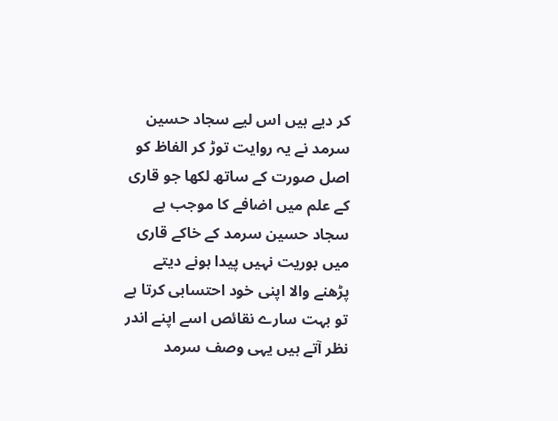کر دیے ہیں اس لیے سجاد حسین سرمد نے یہ روایت توڑ کر الفاظ کو اصل صورت کے ساتھ لکھا جو قاری کے علم میں اضافے کا موجب ہے
سجاد حسین سرمد کے خاکے قاری میں بوریت نہیں پیدا ہونے دیتے پڑھنے والا اپنی خود احتسابی کرتا ہے تو بہت سارے نقائص اسے اپنے اندر نظر آتے ہیں یہی وصف سرمد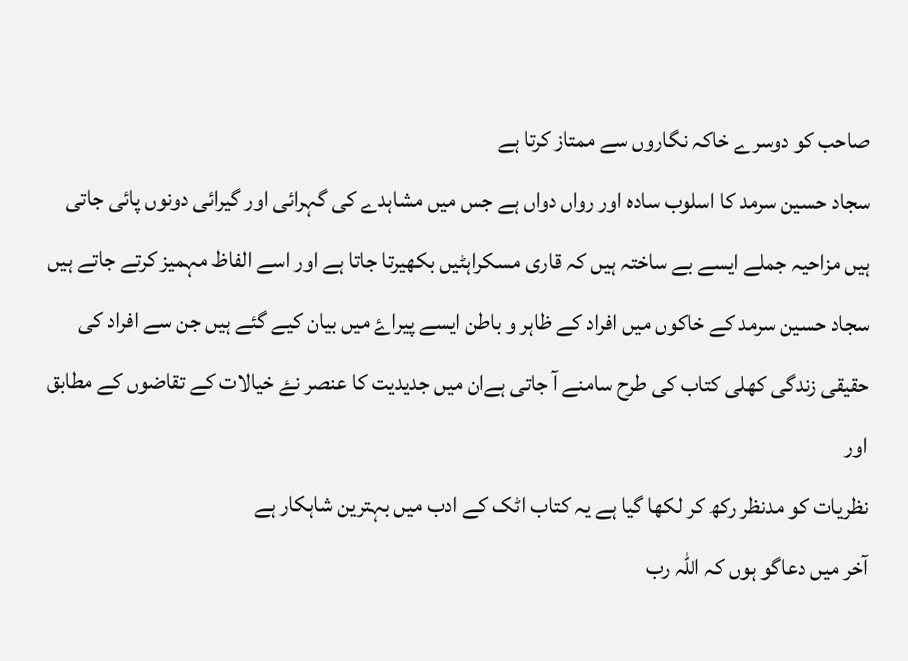صاحب کو دوسرے خاکہ نگاروں سے ممتاز کرتا ہے
سجاد حسین سرمد کا اسلوب سادہ اور رواں دواں ہے جس میں مشاہدے کی گہرائی اور گیرائی دونوں پائی جاتی ہیں مزاحیہ جملے ایسے بے ساختہ ہیں کہ قاری مسکراہٹیں بکھیرتا جاتا ہے اور اسے الفاظ مہمیز کرتے جاتے ہیں سجاد حسین سرمد کے خاکوں میں افراد کے ظاہر و باطن ایسے پیراۓ میں بیان کیے گئے ہیں جن سے افراد کی حقیقی زندگی کھلی کتاب کی طرح سامنے آ جاتی ہےان میں جدیدیت کا عنصر نۓ خیالات کے تقاضوں کے مطابق اور
نظریات کو مدنظر رکھ کر لکھا گیا ہے یہ کتاب اٹک کے ادب میں بہترین شاہکار ہے
آخر میں دعاگو ہوں کہ اللہ رب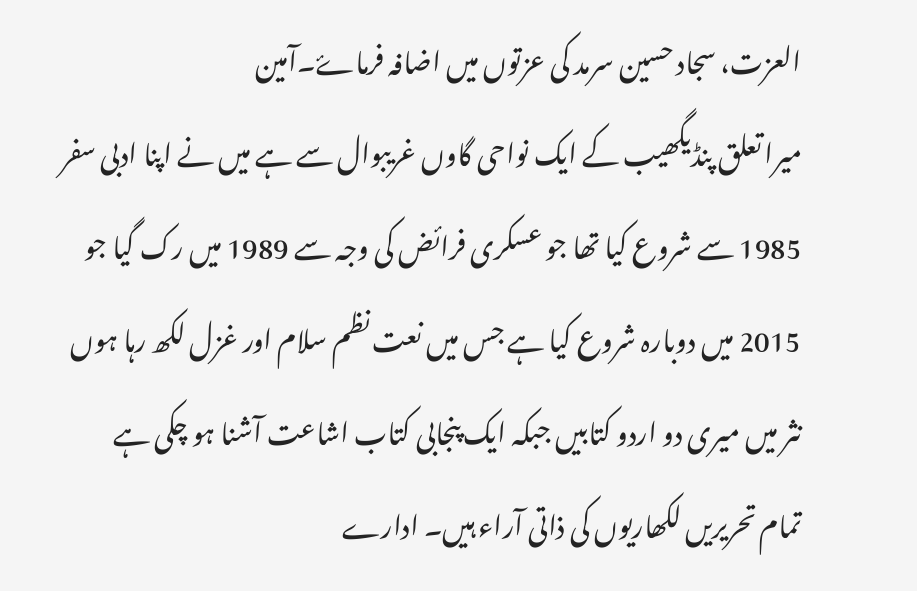العزت، سجاد حسین سرمد کی عزتوں میں اضافہ فرماۓ۔آمین
میرا تعلق پنڈیگھیب کے ایک نواحی گاوں غریبوال سے ہے میں نے اپنا ادبی سفر 1985 سے شروع کیا تھا جو عسکری فرائض کی وجہ سے 1989 میں رک گیا جو 2015 میں دوبارہ شروع کیا ہے جس میں نعت نظم سلام اور غزل لکھ رہا ہوں نثر میں میری دو اردو کتابیں جبکہ ایک پنجابی کتاب اشاعت آشنا ہو چکی ہے
تمام تحریریں لکھاریوں کی ذاتی آراء ہیں۔ ادارے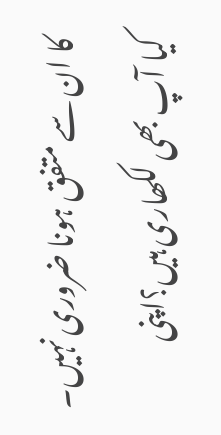کا ان سے متفق ہونا ضروری نہیں۔
کیا آپ بھی لکھاری ہیں؟اپنی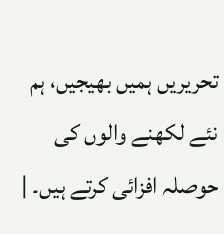تحریریں ہمیں بھیجیں، ہم نئے لکھنے والوں کی حوصلہ افزائی کرتے ہیں۔ |